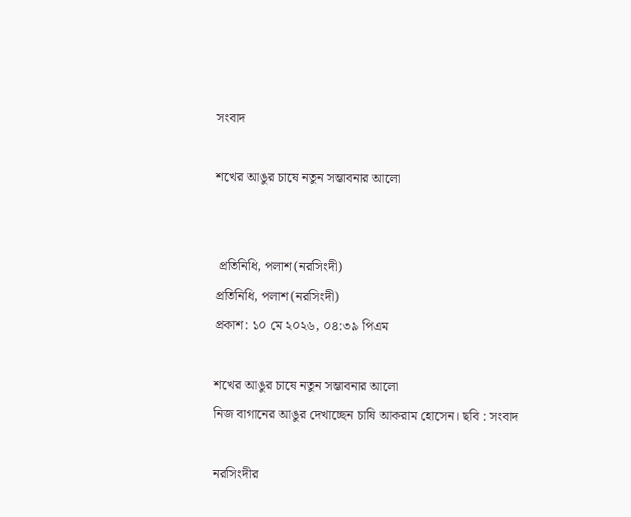সংবাদ

শখের আঙুর চাষে নতুন সম্ভাবনার আলো


 প্রতিনিধি, পলাশ(নরসিংদী)
প্রতিনিধি, পলাশ(নরসিংদী)
প্রকাশ: ১০ মে ২০২৬, ০৪:৩৯ পিএম

শখের আঙুর চাষে নতুন সম্ভাবনার আলো
নিজ বাগানের আঙুর দেখাচ্ছেন চাষি আকরাম হোসেন। ছবি : সংবাদ

নরসিংদীর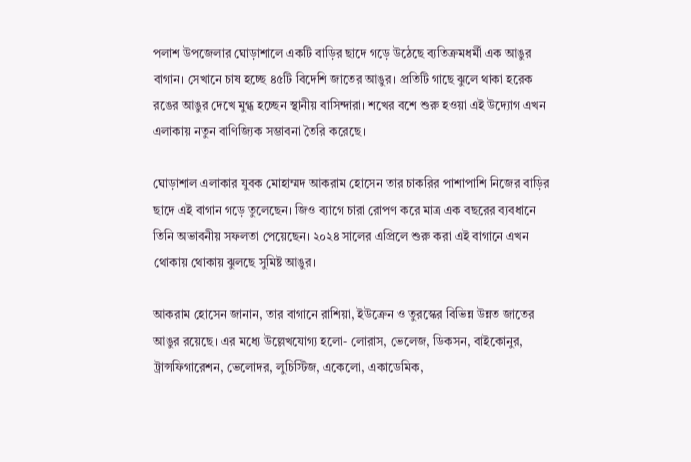পলাশ উপজেলার ঘোড়াশালে একটি বাড়ির ছাদে গড়ে উঠেছে ব্যতিক্রমধর্মী এক আঙুর বাগান। সেখানে চাষ হচ্ছে ৪৫টি বিদেশি জাতের আঙুর। প্রতিটি গাছে ঝুলে থাকা হরেক রঙের আঙুর দেখে মুগ্ধ হচ্ছেন স্থানীয় বাসিন্দারা। শখের বশে শুরু হওয়া এই উদ্যোগ এখন এলাকায় নতুন বাণিজ্যিক সম্ভাবনা তৈরি করেছে।

ঘোড়াশাল এলাকার যুবক মোহাম্মদ আকরাম হোসেন তার চাকরির পাশাপাশি নিজের বাড়ির ছাদে এই বাগান গড়ে তুলেছেন। জিও ব্যাগে চারা রোপণ করে মাত্র এক বছরের ব্যবধানে তিনি অভাবনীয় সফলতা পেয়েছেন। ২০২৪ সালের এপ্রিলে শুরু করা এই বাগানে এখন থোকায় থোকায় ঝুলছে সুমিষ্ট আঙুর।

আকরাম হোসেন জানান, তার বাগানে রাশিয়া, ইউক্রেন ও তুরস্কের বিভিন্ন উন্নত জাতের আঙুর রয়েছে। এর মধ্যে উল্লেখযোগ্য হলো- লোরাস, ভেলেজ, ডিকসন, বাইকোনুর, ট্রান্সফিগারেশন, ভেলোদর, লুচিস্টিজ, একেলো, একাডেমিক,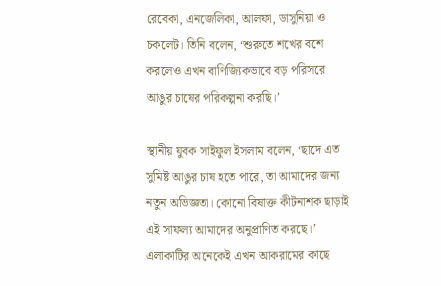রেবেকা, এনজেলিকা, আলফা, ডাসুনিয়া ও চকলেট। তিনি বলেন, ‘শুরুতে শখের বশে করলেও এখন বাণিজ্যিকভাবে বড় পরিসরে আঙুর চাষের পরিকল্পনা করছি।’

স্থানীয় যুবক সাইফুল ইসলাম বলেন, ‘ছাদে এত সুমিষ্ট আঙুর চাষ হতে পারে, তা আমাদের জন্য নতুন অভিজ্ঞতা। কোনো বিষাক্ত কীটনাশক ছাড়াই এই সাফল্য আমাদের অনুপ্রাণিত করছে।’ এলাকাটির অনেকেই এখন আকরামের কাছে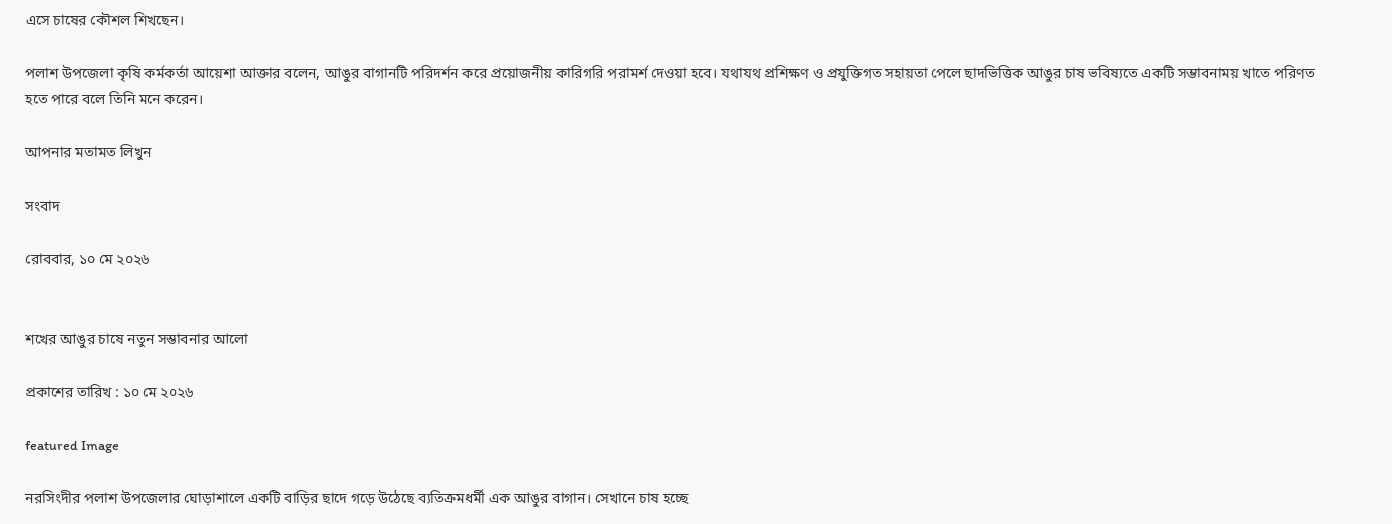এসে চাষের কৌশল শিখছেন।

পলাশ উপজেলা কৃষি কর্মকর্তা আয়েশা আক্তার বলেন, আঙুর বাগানটি পরিদর্শন করে প্রয়োজনীয় কারিগরি পরামর্শ দেওয়া হবে। যথাযথ প্রশিক্ষণ ও প্রযুক্তিগত সহায়তা পেলে ছাদভিত্তিক আঙুর চাষ ভবিষ্যতে একটি সম্ভাবনাময় খাতে পরিণত হতে পারে বলে তিনি মনে করেন।

আপনার মতামত লিখুন

সংবাদ

রোববার, ১০ মে ২০২৬


শখের আঙুর চাষে নতুন সম্ভাবনার আলো

প্রকাশের তারিখ : ১০ মে ২০২৬

featured Image

নরসিংদীর পলাশ উপজেলার ঘোড়াশালে একটি বাড়ির ছাদে গড়ে উঠেছে ব্যতিক্রমধর্মী এক আঙুর বাগান। সেখানে চাষ হচ্ছে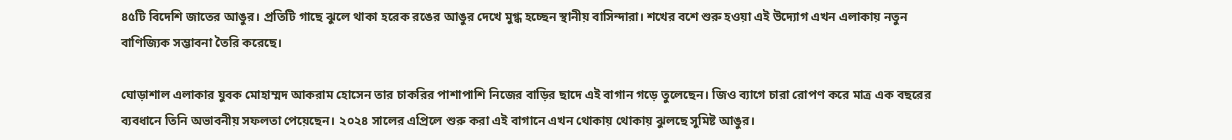৪৫টি বিদেশি জাতের আঙুর। প্রতিটি গাছে ঝুলে থাকা হরেক রঙের আঙুর দেখে মুগ্ধ হচ্ছেন স্থানীয় বাসিন্দারা। শখের বশে শুরু হওয়া এই উদ্যোগ এখন এলাকায় নতুন বাণিজ্যিক সম্ভাবনা তৈরি করেছে।

ঘোড়াশাল এলাকার যুবক মোহাম্মদ আকরাম হোসেন তার চাকরির পাশাপাশি নিজের বাড়ির ছাদে এই বাগান গড়ে তুলেছেন। জিও ব্যাগে চারা রোপণ করে মাত্র এক বছরের ব্যবধানে তিনি অভাবনীয় সফলতা পেয়েছেন। ২০২৪ সালের এপ্রিলে শুরু করা এই বাগানে এখন থোকায় থোকায় ঝুলছে সুমিষ্ট আঙুর।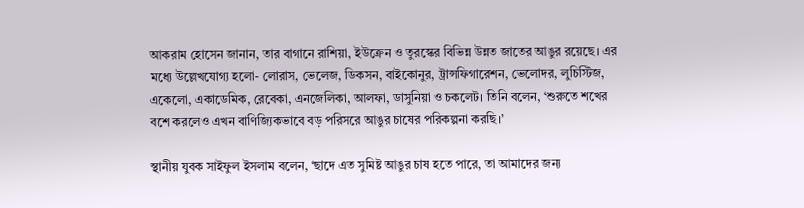আকরাম হোসেন জানান, তার বাগানে রাশিয়া, ইউক্রেন ও তুরস্কের বিভিন্ন উন্নত জাতের আঙুর রয়েছে। এর মধ্যে উল্লেখযোগ্য হলো- লোরাস, ভেলেজ, ডিকসন, বাইকোনুর, ট্রান্সফিগারেশন, ভেলোদর, লুচিস্টিজ, একেলো, একাডেমিক, রেবেকা, এনজেলিকা, আলফা, ডাসুনিয়া ও চকলেট। তিনি বলেন, ‘শুরুতে শখের বশে করলেও এখন বাণিজ্যিকভাবে বড় পরিসরে আঙুর চাষের পরিকল্পনা করছি।’

স্থানীয় যুবক সাইফুল ইসলাম বলেন, ‘ছাদে এত সুমিষ্ট আঙুর চাষ হতে পারে, তা আমাদের জন্য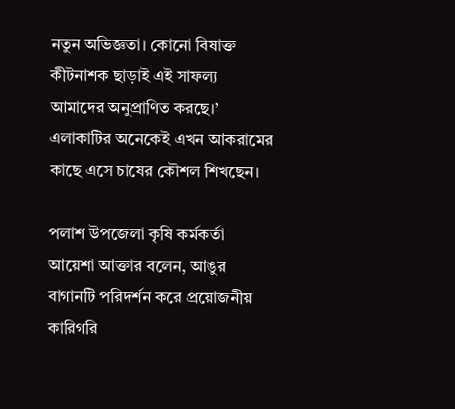নতুন অভিজ্ঞতা। কোনো বিষাক্ত কীটনাশক ছাড়াই এই সাফল্য আমাদের অনুপ্রাণিত করছে।’ এলাকাটির অনেকেই এখন আকরামের কাছে এসে চাষের কৌশল শিখছেন।

পলাশ উপজেলা কৃষি কর্মকর্তা আয়েশা আক্তার বলেন, আঙুর বাগানটি পরিদর্শন করে প্রয়োজনীয় কারিগরি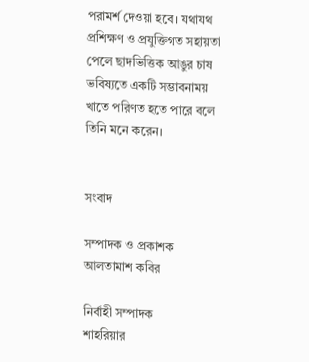পরামর্শ দেওয়া হবে। যথাযথ প্রশিক্ষণ ও প্রযুক্তিগত সহায়তা পেলে ছাদভিত্তিক আঙুর চাষ ভবিষ্যতে একটি সম্ভাবনাময় খাতে পরিণত হতে পারে বলে তিনি মনে করেন।


সংবাদ

সম্পাদক ও প্রকাশক
আলতামাশ কবির

নির্বাহী সম্পাদক
শাহরিয়ার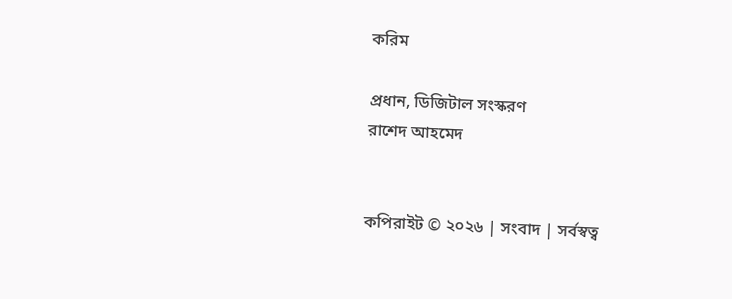করিম

প্রধান, ডিজিটাল সংস্করণ
রাশেদ আহমেদ


কপিরাইট © ২০২৬ | সংবাদ | সর্বস্বত্ব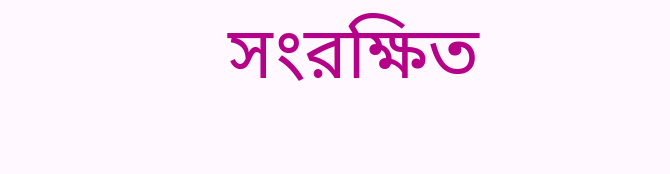সংরক্ষিত